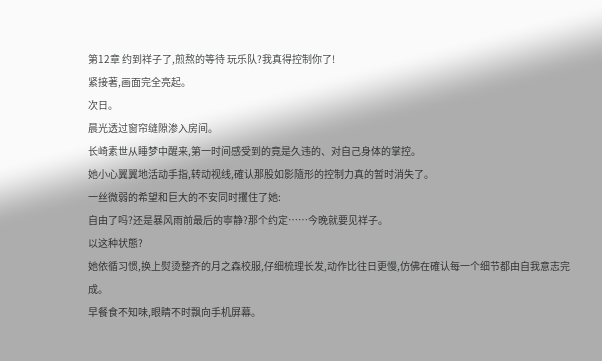第12章 约到祥子了,煎熬的等待 玩乐队?我真得控制你了!
紧接著,画面完全亮起。
次日。
晨光透过窗帘缝隙渗入房间。
长崎素世从睡梦中醒来,第一时间感受到的竟是久违的、对自己身体的掌控。
她小心翼翼地活动手指,转动视线,確认那股如影隨形的控制力真的暂时消失了。
一丝微弱的希望和巨大的不安同时攫住了她:
自由了吗?还是暴风雨前最后的寧静?那个约定……今晚就要见祥子。
以这种状態?
她依循习惯,换上熨烫整齐的月之森校服,仔细梳理长发,动作比往日更慢,仿佛在確认每一个细节都由自我意志完成。
早餐食不知味,眼睛不时飘向手机屏幕。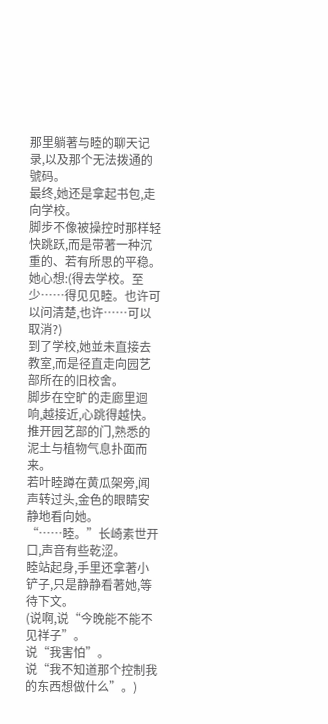那里躺著与睦的聊天记录,以及那个无法拨通的號码。
最终,她还是拿起书包,走向学校。
脚步不像被操控时那样轻快跳跃,而是带著一种沉重的、若有所思的平稳。
她心想:(得去学校。至少……得见见睦。也许可以问清楚,也许……可以取消?)
到了学校,她並未直接去教室,而是径直走向园艺部所在的旧校舍。
脚步在空旷的走廊里迴响,越接近,心跳得越快。
推开园艺部的门,熟悉的泥土与植物气息扑面而来。
若叶睦蹲在黄瓜架旁,闻声转过头,金色的眼睛安静地看向她。
“……睦。”长崎素世开口,声音有些乾涩。
睦站起身,手里还拿著小铲子,只是静静看著她,等待下文。
(说啊,说“今晚能不能不见祥子”。
说“我害怕”。
说“我不知道那个控制我的东西想做什么”。)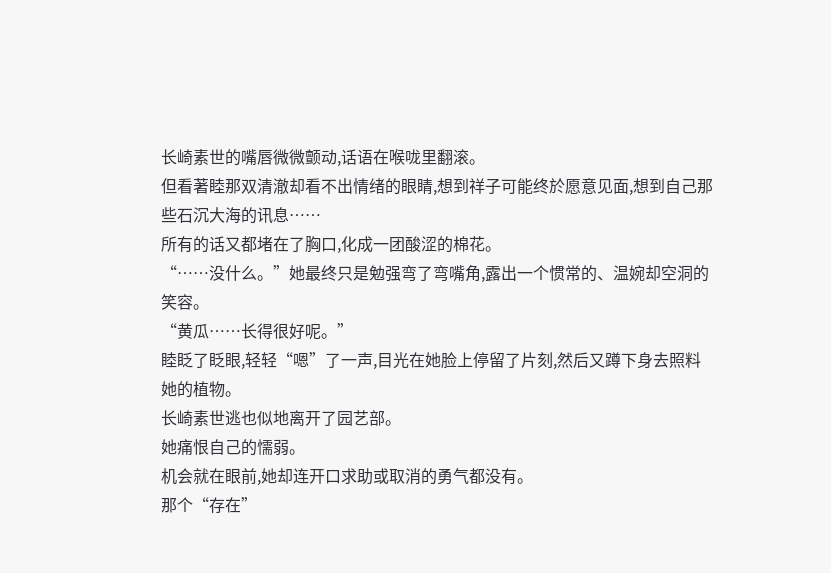长崎素世的嘴唇微微颤动,话语在喉咙里翻滚。
但看著睦那双清澈却看不出情绪的眼睛,想到祥子可能终於愿意见面,想到自己那些石沉大海的讯息……
所有的话又都堵在了胸口,化成一团酸涩的棉花。
“……没什么。”她最终只是勉强弯了弯嘴角,露出一个惯常的、温婉却空洞的笑容。
“黄瓜……长得很好呢。”
睦眨了眨眼,轻轻“嗯”了一声,目光在她脸上停留了片刻,然后又蹲下身去照料她的植物。
长崎素世逃也似地离开了园艺部。
她痛恨自己的懦弱。
机会就在眼前,她却连开口求助或取消的勇气都没有。
那个“存在”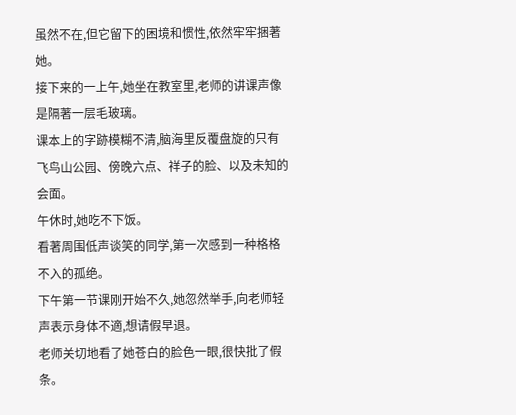虽然不在,但它留下的困境和惯性,依然牢牢捆著她。
接下来的一上午,她坐在教室里,老师的讲课声像是隔著一层毛玻璃。
课本上的字跡模糊不清,脑海里反覆盘旋的只有飞鸟山公园、傍晚六点、祥子的脸、以及未知的会面。
午休时,她吃不下饭。
看著周围低声谈笑的同学,第一次感到一种格格不入的孤绝。
下午第一节课刚开始不久,她忽然举手,向老师轻声表示身体不適,想请假早退。
老师关切地看了她苍白的脸色一眼,很快批了假条。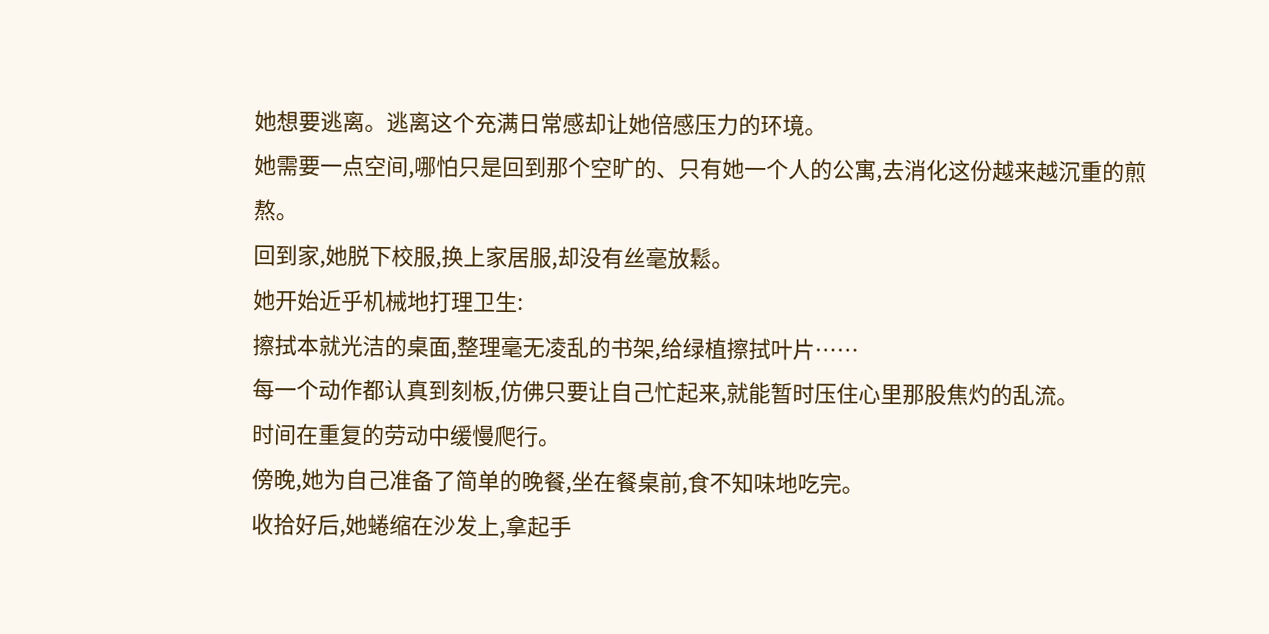她想要逃离。逃离这个充满日常感却让她倍感压力的环境。
她需要一点空间,哪怕只是回到那个空旷的、只有她一个人的公寓,去消化这份越来越沉重的煎熬。
回到家,她脱下校服,换上家居服,却没有丝毫放鬆。
她开始近乎机械地打理卫生:
擦拭本就光洁的桌面,整理毫无凌乱的书架,给绿植擦拭叶片……
每一个动作都认真到刻板,仿佛只要让自己忙起来,就能暂时压住心里那股焦灼的乱流。
时间在重复的劳动中缓慢爬行。
傍晚,她为自己准备了简单的晚餐,坐在餐桌前,食不知味地吃完。
收拾好后,她蜷缩在沙发上,拿起手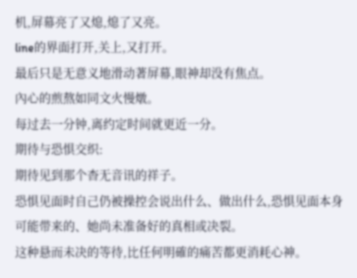机,屏幕亮了又熄,熄了又亮。
line的界面打开,关上,又打开。
最后只是无意义地滑动著屏幕,眼神却没有焦点。
內心的煎熬如同文火慢燉。
每过去一分钟,离约定时间就更近一分。
期待与恐惧交织:
期待见到那个杳无音讯的祥子。
恐惧见面时自己仍被操控会说出什么、做出什么,恐惧见面本身可能带来的、她尚未准备好的真相或决裂。
这种悬而未决的等待,比任何明確的痛苦都更消耗心神。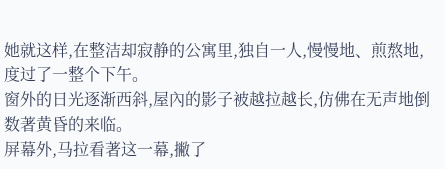她就这样,在整洁却寂静的公寓里,独自一人,慢慢地、煎熬地,度过了一整个下午。
窗外的日光逐渐西斜,屋內的影子被越拉越长,仿佛在无声地倒数著黄昏的来临。
屏幕外,马拉看著这一幕,撇了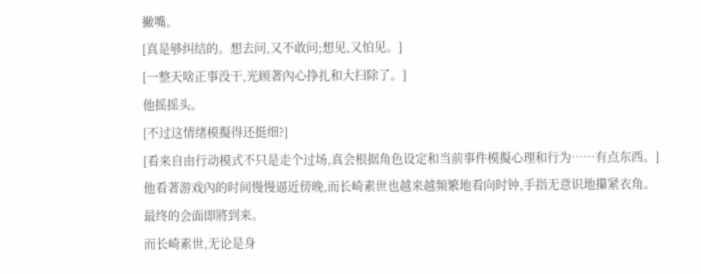撇嘴。
[真是够纠结的。想去问,又不敢问;想见,又怕见。]
[一整天啥正事没干,光顾著內心挣扎和大扫除了。]
他摇摇头。
[不过这情绪模擬得还挺细?]
[看来自由行动模式不只是走个过场,真会根据角色设定和当前事件模擬心理和行为……有点东西。]
他看著游戏內的时间慢慢逼近傍晚,而长崎素世也越来越频繁地看向时钟,手指无意识地攥紧衣角。
最终的会面即將到来。
而长崎素世,无论是身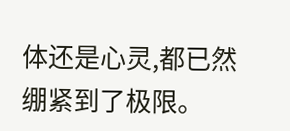体还是心灵,都已然绷紧到了极限。